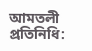আমতলী প্রতিনিধি: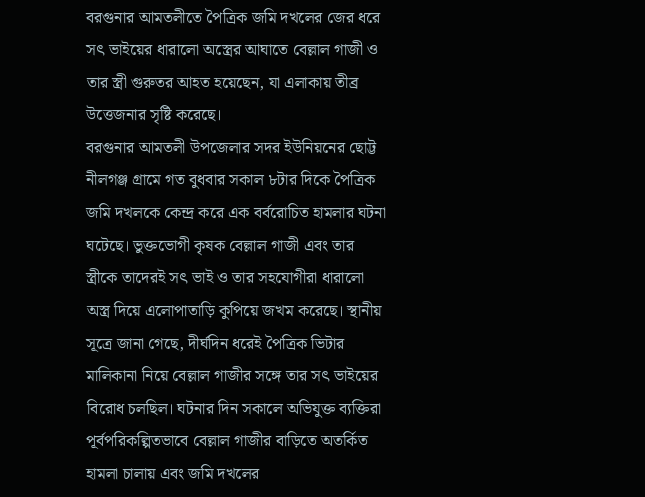বরগুনার আমতলীতে পৈত্রিক জমি দখলের জের ধরে সৎ ভাইয়ের ধারালো অস্ত্রের আঘাতে বেল্লাল গাজী ও তার স্ত্রী গুরুতর আহত হয়েছেন, যা এলাকায় তীব্র উত্তেজনার সৃষ্টি করেছে।
বরগুনার আমতলী উপজেলার সদর ইউনিয়নের ছোট্ট নীলগঞ্জ গ্রামে গত বুধবার সকাল ৮টার দিকে পৈত্রিক জমি দখলকে কেন্দ্র করে এক বর্বরোচিত হামলার ঘটনা ঘটেছে। ভুক্তভোগী কৃষক বেল্লাল গাজী এবং তার স্ত্রীকে তাদেরই সৎ ভাই ও তার সহযোগীরা ধারালো অস্ত্র দিয়ে এলোপাতাড়ি কুপিয়ে জখম করেছে। স্থানীয় সূত্রে জানা গেছে, দীর্ঘদিন ধরেই পৈত্রিক ভিটার মালিকানা নিয়ে বেল্লাল গাজীর সঙ্গে তার সৎ ভাইয়ের বিরোধ চলছিল। ঘটনার দিন সকালে অভিযুক্ত ব্যক্তিরা পূর্বপরিকল্পিতভাবে বেল্লাল গাজীর বাড়িতে অতর্কিত হামলা চালায় এবং জমি দখলের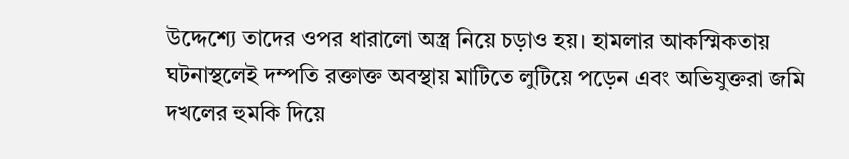উদ্দেশ্যে তাদের ওপর ধারালো অস্ত্র নিয়ে চড়াও হয়। হামলার আকস্মিকতায় ঘটনাস্থলেই দম্পতি রক্তাক্ত অবস্থায় মাটিতে লুটিয়ে পড়েন এবং অভিযুক্তরা জমি দখলের হুমকি দিয়ে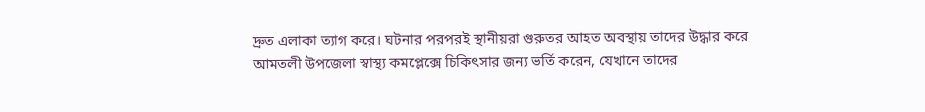দ্রুত এলাকা ত্যাগ করে। ঘটনার পরপরই স্থানীয়রা গুরুতর আহত অবস্থায় তাদের উদ্ধার করে আমতলী উপজেলা স্বাস্থ্য কমপ্লেক্সে চিকিৎসার জন্য ভর্তি করেন, যেখানে তাদের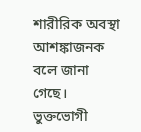শারীরিক অবস্থা আশঙ্কাজনক বলে জানা গেছে। ভুক্তভোগী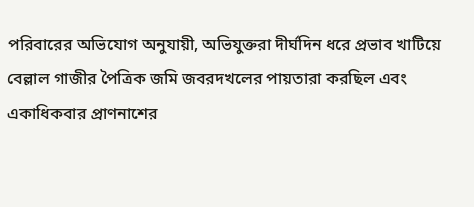পরিবারের অভিযোগ অনুযায়ী, অভিযুক্তরা দীর্ঘদিন ধরে প্রভাব খাটিয়ে বেল্লাল গাজীর পৈত্রিক জমি জবরদখলের পায়তারা করছিল এবং একাধিকবার প্রাণনাশের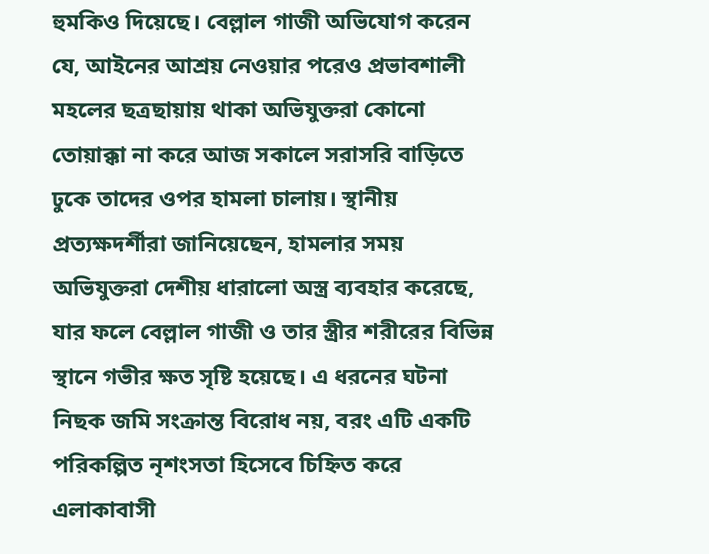হুমকিও দিয়েছে। বেল্লাল গাজী অভিযোগ করেন যে, আইনের আশ্রয় নেওয়ার পরেও প্রভাবশালী মহলের ছত্রছায়ায় থাকা অভিযুক্তরা কোনো তোয়াক্কা না করে আজ সকালে সরাসরি বাড়িতে ঢুকে তাদের ওপর হামলা চালায়। স্থানীয় প্রত্যক্ষদর্শীরা জানিয়েছেন, হামলার সময় অভিযুক্তরা দেশীয় ধারালো অস্ত্র ব্যবহার করেছে, যার ফলে বেল্লাল গাজী ও তার স্ত্রীর শরীরের বিভিন্ন স্থানে গভীর ক্ষত সৃষ্টি হয়েছে। এ ধরনের ঘটনা নিছক জমি সংক্রান্ত বিরোধ নয়, বরং এটি একটি পরিকল্পিত নৃশংসতা হিসেবে চিহ্নিত করে এলাকাবাসী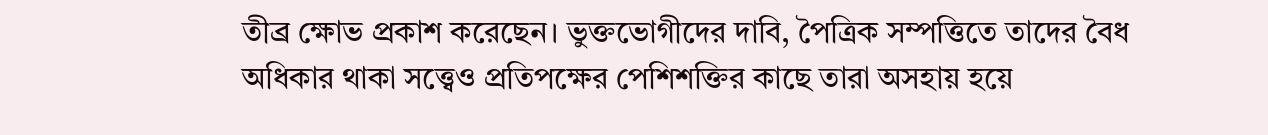তীব্র ক্ষোভ প্রকাশ করেছেন। ভুক্তভোগীদের দাবি, পৈত্রিক সম্পত্তিতে তাদের বৈধ অধিকার থাকা সত্ত্বেও প্রতিপক্ষের পেশিশক্তির কাছে তারা অসহায় হয়ে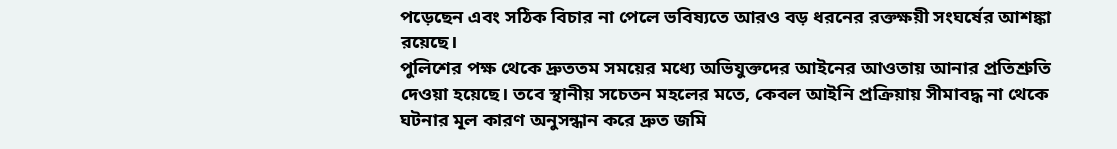পড়েছেন এবং সঠিক বিচার না পেলে ভবিষ্যতে আরও বড় ধরনের রক্তক্ষয়ী সংঘর্ষের আশঙ্কা রয়েছে।
পুলিশের পক্ষ থেকে দ্রুততম সময়ের মধ্যে অভিযুক্তদের আইনের আওতায় আনার প্রতিশ্রুতি দেওয়া হয়েছে। তবে স্থানীয় সচেতন মহলের মতে, কেবল আইনি প্রক্রিয়ায় সীমাবদ্ধ না থেকে ঘটনার মূল কারণ অনুসন্ধান করে দ্রুত জমি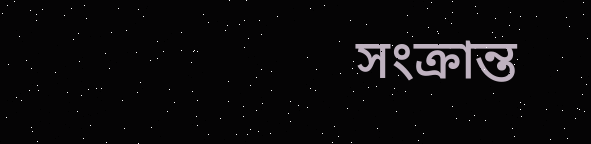সংক্রান্ত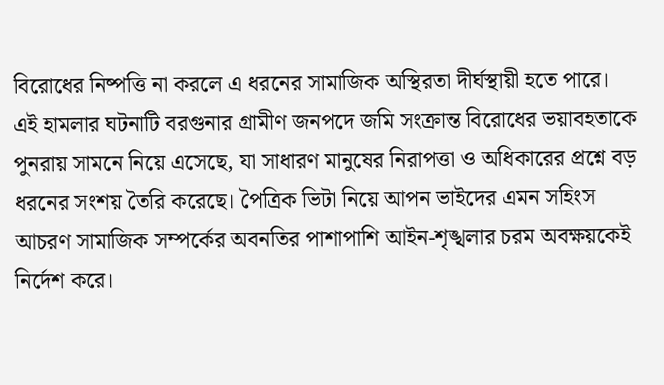বিরোধের নিষ্পত্তি না করলে এ ধরনের সামাজিক অস্থিরতা দীর্ঘস্থায়ী হতে পারে।
এই হামলার ঘটনাটি বরগুনার গ্রামীণ জনপদে জমি সংক্রান্ত বিরোধের ভয়াবহতাকে পুনরায় সামনে নিয়ে এসেছে, যা সাধারণ মানুষের নিরাপত্তা ও অধিকারের প্রশ্নে বড় ধরনের সংশয় তৈরি করেছে। পৈত্রিক ভিটা নিয়ে আপন ভাইদের এমন সহিংস আচরণ সামাজিক সম্পর্কের অবনতির পাশাপাশি আইন-শৃঙ্খলার চরম অবক্ষয়কেই নির্দেশ করে।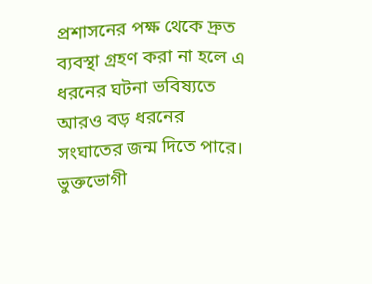প্রশাসনের পক্ষ থেকে দ্রুত ব্যবস্থা গ্রহণ করা না হলে এ ধরনের ঘটনা ভবিষ্যতে আরও বড় ধরনের সংঘাতের জন্ম দিতে পারে। ভুক্তভোগী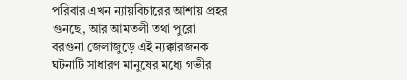পরিবার এখন ন্যায়বিচারের আশায় প্রহর গুনছে, আর আমতলী তথা পুরো বরগুনা জেলাজুড়ে এই ন্যক্কারজনক ঘটনাটি সাধারণ মানুষের মধ্যে গভীর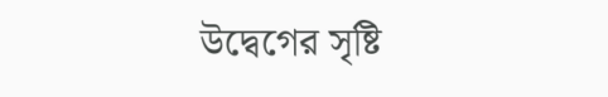উদ্বেগের সৃষ্টি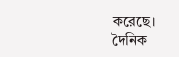করেছে।
দৈনিক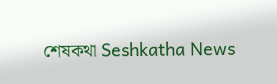শেষকথা Seshkatha News